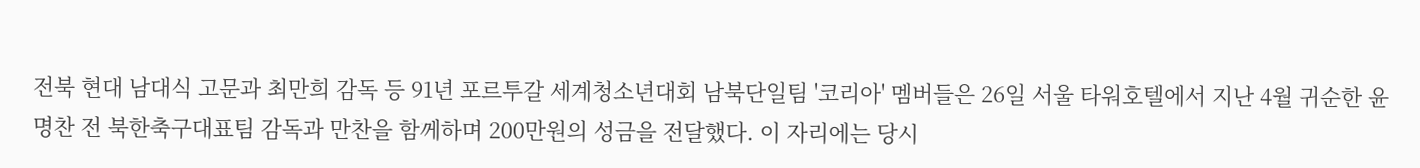전북 현대 남대식 고문과 최만희 감독 등 91년 포르투갈 세계청소년대회 남북단일팀 '코리아' 멤버들은 26일 서울 타워호텔에서 지난 4월 귀순한 윤명찬 전 북한축구대표팀 감독과 만찬을 함께하며 200만원의 성금을 전달했다. 이 자리에는 당시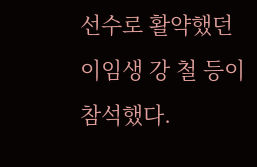선수로 활약했던 이임생 강 철 등이 참석했다.